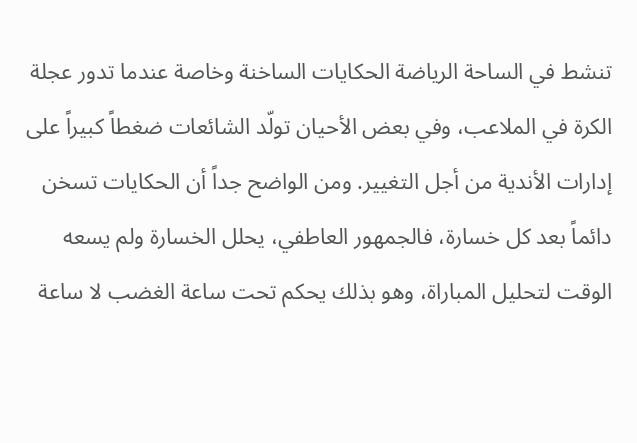تنشط في الساحة الرياضة الحكايات الساخنة وخاصة عندما تدور عجلة الكرة في الملاعب، وفي بعض الأحيان تولّد الشائعات ضغطاً كبيراً على إدارات الأندية من أجل التغيير. ومن الواضح جداً أن الحكايات تسخن دائماً بعد كل خسارة، فالجمهور العاطفي، يحلل الخسارة ولم يسعه الوقت لتحليل المباراة، وهو بذلك يحكم تحت ساعة الغضب لا ساعة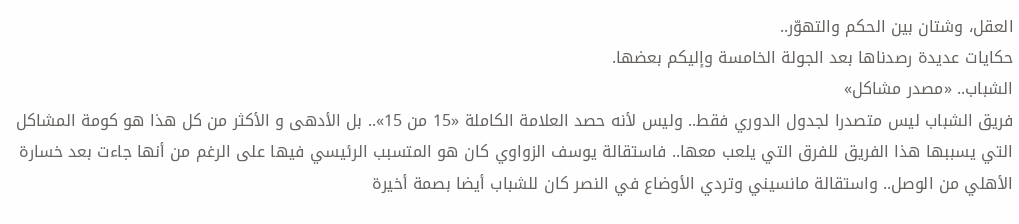العقل، وشتان بين الحكم والتهوّر..
حكايات عديدة رصدناها بعد الجولة الخامسة وإليكم بعضها.
الشباب.. «مصدر مشاكل»
فريق الشباب ليس متصدرا لجدول الدوري فقط.. وليس لأنه حصد العلامة الكاملة «15 من 15».. بل الأدهى و الأكثر من كل هذا هو كومة المشاكل التي يسببها هذا الفريق للفرق التي يلعب معها.. فاستقالة يوسف الزواوي كان هو المتسبب الرئيسي فيها على الرغم من أنها جاءت بعد خسارة الأهلي من الوصل.. واستقالة مانسيني وتردي الأوضاع في النصر كان للشباب أيضا بصمة أخيرة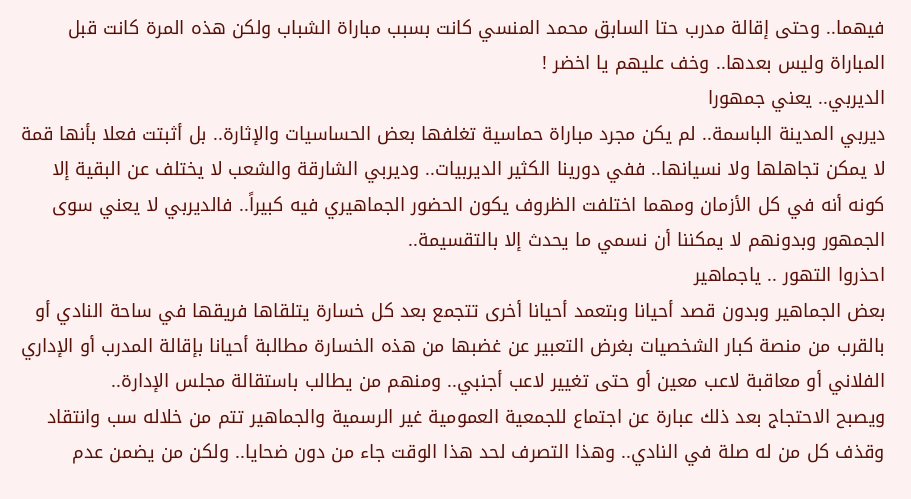فيهما.. وحتى إقالة مدرب حتا السابق محمد المنسي كانت بسبب مباراة الشباب ولكن هذه المرة كانت قبل المباراة وليس بعدها.. وخف عليهم يا اخضر !
الديربي.. يعني جمهورا
ديربي المدينة الباسمة.. لم يكن مجرد مباراة حماسية تغلفها بعض الحساسيات والإثارة.. بل أثبتت فعلا بأنها قمة لا يمكن تجاهلها ولا نسيانها.. ففي دورينا الكثير الديربيات.. وديربي الشارقة والشعب لا يختلف عن البقية إلا كونه أنه في كل الأزمان ومهما اختلفت الظروف يكون الحضور الجماهيري فيه كبيراً.. فالديربي لا يعني سوى الجمهور وبدونهم لا يمكننا أن نسمي ما يحدث إلا بالتقسيمة..
احذروا التهور .. ياجماهير
بعض الجماهير وبدون قصد أحيانا وبتعمد أحيانا أخرى تتجمع بعد كل خسارة يتلقاها فريقها في ساحة النادي أو بالقرب من منصة كبار الشخصيات بغرض التعبير عن غضبها من هذه الخسارة مطالبة أحيانا بإقالة المدرب أو الإداري الفلاني أو معاقبة لاعب معين أو حتى تغيير لاعب أجنبي.. ومنهم من يطالب باستقالة مجلس الإدارة..
ويصبح الاحتجاج بعد ذلك عبارة عن اجتماع للجمعية العمومية غير الرسمية والجماهير تتم من خلاله سب وانتقاد وقذف كل من له صلة في النادي.. وهذا التصرف لحد هذا الوقت جاء من دون ضحايا.. ولكن من يضمن عدم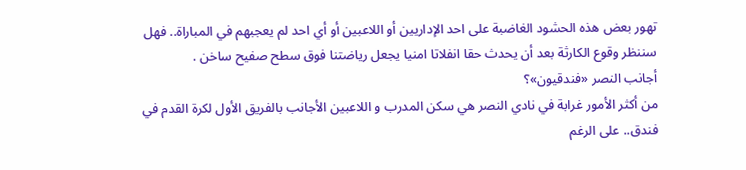تهور بعض هذه الحشود الغاضبة على احد الإداريين أو اللاعبين أو أي احد لم يعجبهم في المباراة.. فهل سننظر وقوع الكارثة بعد أن يحدث حقا انفلاتا امنيا يجعل رياضتنا فوق سطح صفيح ساخن .
أجانب النصر «فندقيون»؟
من أكثر الأمور غرابة في نادي النصر هي سكن المدرب و اللاعبين الأجانب بالفريق الأول لكرة القدم في فندق.. على الرغم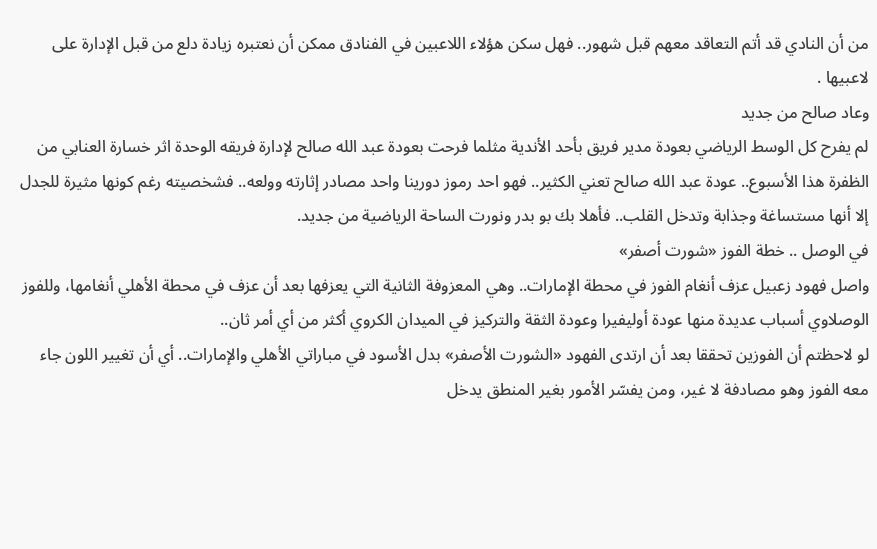من أن النادي قد أتم التعاقد معهم قبل شهور.. فهل سكن هؤلاء اللاعبين في الفنادق ممكن أن نعتبره زيادة دلع من قبل الإدارة على لاعبيها .
وعاد صالح من جديد
لم يفرح كل الوسط الرياضي بعودة مدير فريق بأحد الأندية مثلما فرحت بعودة عبد الله صالح لإدارة فريقه الوحدة اثر خسارة العنابي من الظفرة هذا الأسبوع.. عودة عبد الله صالح تعني الكثير.. فهو احد رموز دورينا واحد مصادر إثارته وولعه.. فشخصيته رغم كونها مثيرة للجدل إلا أنها مستساغة وجذابة وتدخل القلب.. فأهلا بك بو بدر ونورت الساحة الرياضية من جديد.
في الوصل .. خطة الفوز «شورت أصفر»
واصل فهود زعبيل عزف أنغام الفوز في محطة الإمارات.. وهي المعزوفة الثانية التي يعزفها بعد أن عزف في محطة الأهلي أنغامها، وللفوز الوصلاوي أسباب عديدة منها عودة أوليفيرا وعودة الثقة والتركيز في الميدان الكروي أكثر من أي أمر ثان..
لو لاحظتم أن الفوزين تحققا بعد أن ارتدى الفهود «الشورت الأصفر» بدل الأسود في مباراتي الأهلي والإمارات.. أي أن تغيير اللون جاء معه الفوز وهو مصادفة لا غير، ومن يفسّر الأمور بغير المنطق يدخل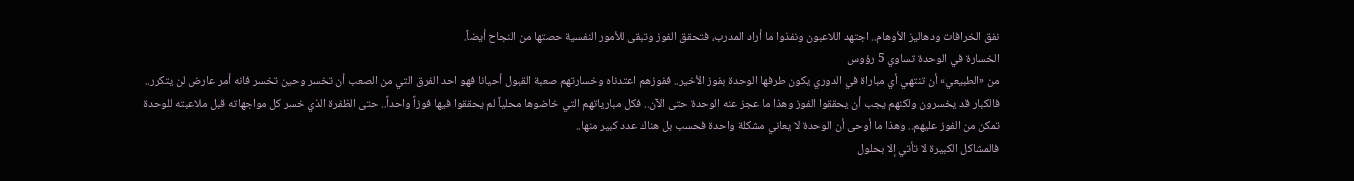نفق الخرافات ودهاليز الأوهام.. اجتهد اللاعبون ونفذوا ما أراد المدرب، فتحقق الفوز وتبقى للأمور النفسية حصتها من النجاح أيضاً.
الخسارة في الوحدة تساوي 5 رؤوس
من «الطبيعي» أن تنتهي أي مباراة في الدوري يكون طرفها الوحدة بفوز الأخير.. ففوزهم اعتدناه وخسارتهم صعبة القبول أحيانا فهو احد الفرق التي من الصعب أن تخسر وحين تخسر فانه أمر عارض لن يتكرر..
فالكبار قد يخسرون ولكنهم يجب أن يحققوا الفوز وهذا ما عجز عنه الوحدة حتى الآن.. فكل مبارياتهم التي خاضوها محلياً لم يحققوا فيها فوزاً واحداً.. حتى الظفرة الذي خسر كل مواجهاته قبل ملاعبته للوحدة تمكن من الفوز عليهم.. وهذا ما أوحى أن الوحدة لا يعاني مشكلة واحدة فحسب بل هناك عدد كبير منها..
فالمشاكل الكبيرة لا تأتي إلا بحلول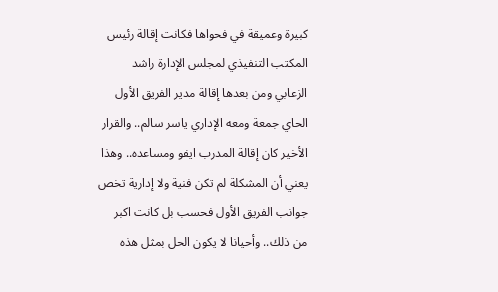كبيرة وعميقة في فحواها فكانت إقالة رئيس المكتب التنفيذي لمجلس الإدارة راشد الزعابي ومن بعدها إقالة مدير الفريق الأول الحاي جمعة ومعه الإداري ياسر سالم.. والقرار الأخير كان إقالة المدرب ايفو ومساعده.. وهذا يعني أن المشكلة لم تكن فنية ولا إدارية تخص جوانب الفريق الأول فحسب بل كانت اكبر من ذلك.. وأحيانا لا يكون الحل بمثل هذه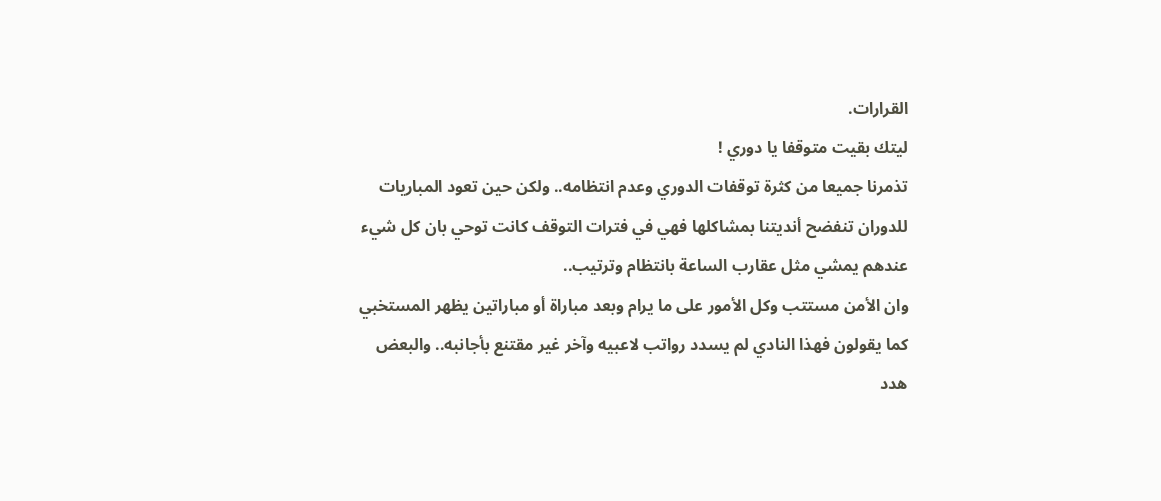القرارات.
ليتك بقيت متوقفا يا دوري !
تذمرنا جميعا من كثرة توقفات الدوري وعدم انتظامه.. ولكن حين تعود المباريات للدوران تنفضح أنديتنا بمشاكلها فهي في فترات التوقف كانت توحي بان كل شيء عندهم يمشي مثل عقارب الساعة بانتظام وترتيب..
وان الأمن مستتب وكل الأمور على ما يرام وبعد مباراة أو مباراتين يظهر المستخبي كما يقولون فهذا النادي لم يسدد رواتب لاعبيه وآخر غير مقتنع بأجانبه.. والبعض هدد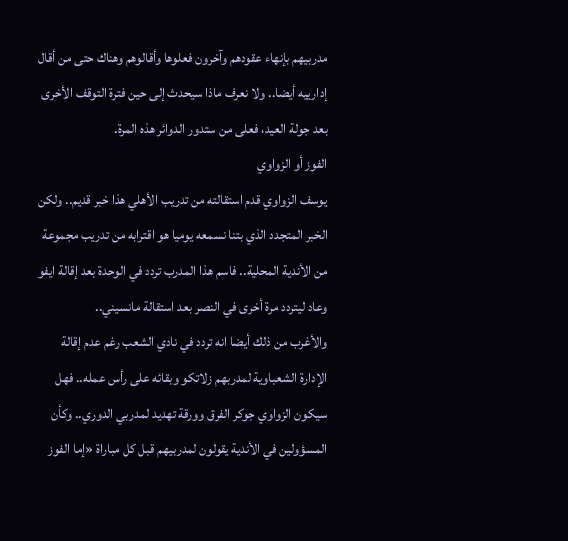مدربيهم بإنهاء عقودهم وآخرون فعلوها وأقالوهم وهناك حتى من أقال إدارييه أيضا.. ولا نعرف ماذا سيحدث إلى حين فترة التوقف الأخرى بعد جولة العيد، فعلى من ستدور الدوائر هذه المرة.
الفوز أو الزواوي
يوسف الزواوي قدم استقالته من تدريب الأهلي هذا خبر قديم.. ولكن الخبر المتجدد الذي بتنا نسمعه يوميا هو اقترابه من تدريب مجموعة من الأندية المحلية.. فاسم هذا المدرب تردد في الوحدة بعد إقالة ايفو وعاد ليتردد مرة أخرى في النصر بعد استقالة مانسيني..
والأغرب من ذلك أيضا انه تردد في نادي الشعب رغم عدم إقالة الإدارة الشعباوية لمدربهم زلاتكو وبقائه على رأس عمله.. فهل سيكون الزواوي جوكر الفرق وورقة تهديد لمدربي الدوري.. وكأن المسؤولين في الأندية يقولون لمدربيهم قبل كل مباراة «إما الفوز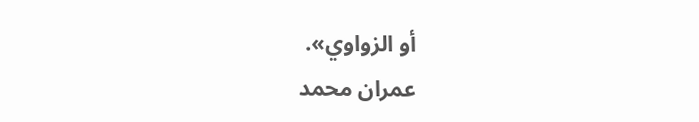أو الزواوي».
عمران محمد